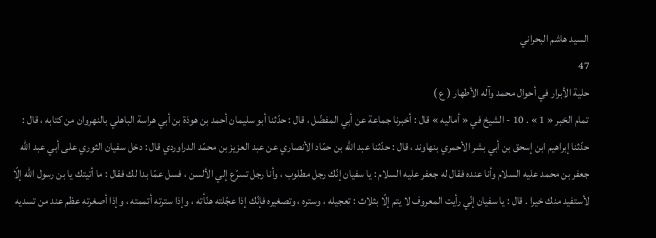السيد هاشم البحراني
47
حلية الأبرار في أحوال محمد وآله الأطهار ( ع )
تمام الخبر « 1 » . 10 - الشيخ في « أماليه » قال : أخبرنا جماعة عن أبي المفضّل ، قال : حدّثنا أبو سليمان أحمد بن هوذة بن أبي هراسة الباهلي بالنهروان من كتابه ، قال : حدّثنا إبراهيم ابن إسحق بن أبي بشر الأحمري بنهاوند ، قال : حدّثنا عبد اللّه بن حمّاد الأنصاري عن عبد العزيز بن محمّد الدراوردي قال : دخل سفيان الثوري على أبي عبد اللّه جعفر بن محمد عليه السلام وأنا عنده فقال له جعفر عليه السلام : يا سفيان إنّك رجل مطلوب ، وأنا رجل تسرّع إلي الألسن ، فسل عمّا بدا لك فقال : ما أتيتك يا بن رسول اللّه إلّا لأستفيد منك خيرا . قال : يا سفيان إنّي رأيت المعروف لا يتم إلّا بثلاث : تعجيله ، وستره ، وتصغيره فإنّك إذا عجّلته هنّأته ، وإذا سترته أتممته ، وإذا أصغرته عظم عند من تسديه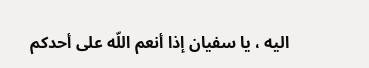اليه ، يا سفيان إذا أنعم اللّه على أحدكم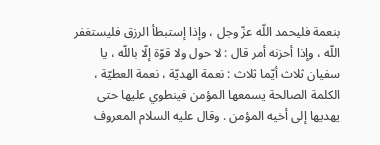بنعمة فليحمد اللّه عزّ وجل ، وإذا إستبطأ الرزق فليستغفر اللّه ، وإذا أحزنه أمر قال : لا حول ولا قوّة إلّا باللّه ، يا سفيان ثلاث أيّما ثلاث : نعمة الهديّة ، نعمة العطيّة ، الكلمة الصالحة يسمعها المؤمن فينطوي عليها حتى يهديها إلى أخيه المؤمن . وقال عليه السلام المعروف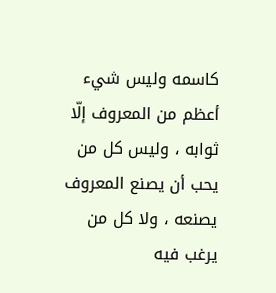كاسمه وليس شيء أعظم من المعروف إلّا ثوابه ، وليس كل من يحب أن يصنع المعروف يصنعه ، ولا كل من يرغب فيه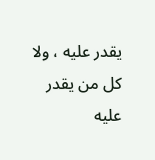يقدر عليه ، ولا كل من يقدر عليه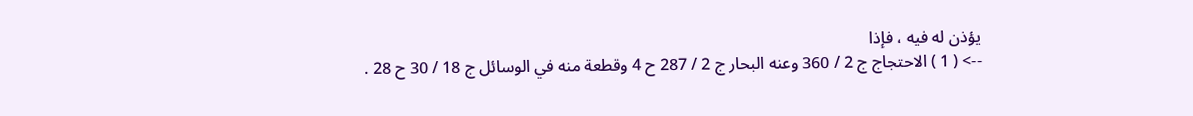يؤذن له فيه ، فإذا
--> ( 1 ) الاحتجاج ج 2 / 360 وعنه البحار ج 2 / 287 ح 4 وقطعة منه في الوسائل ج 18 / 30 ح 28 .